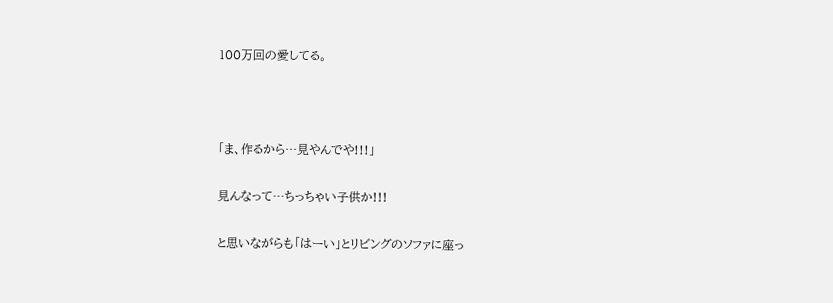100万回の愛してる。



「ま、作るから…見やんでや!!!」

見んなって…ちっちゃい子供か!!!

と思いながらも「はーい」とリビングのソファに座っ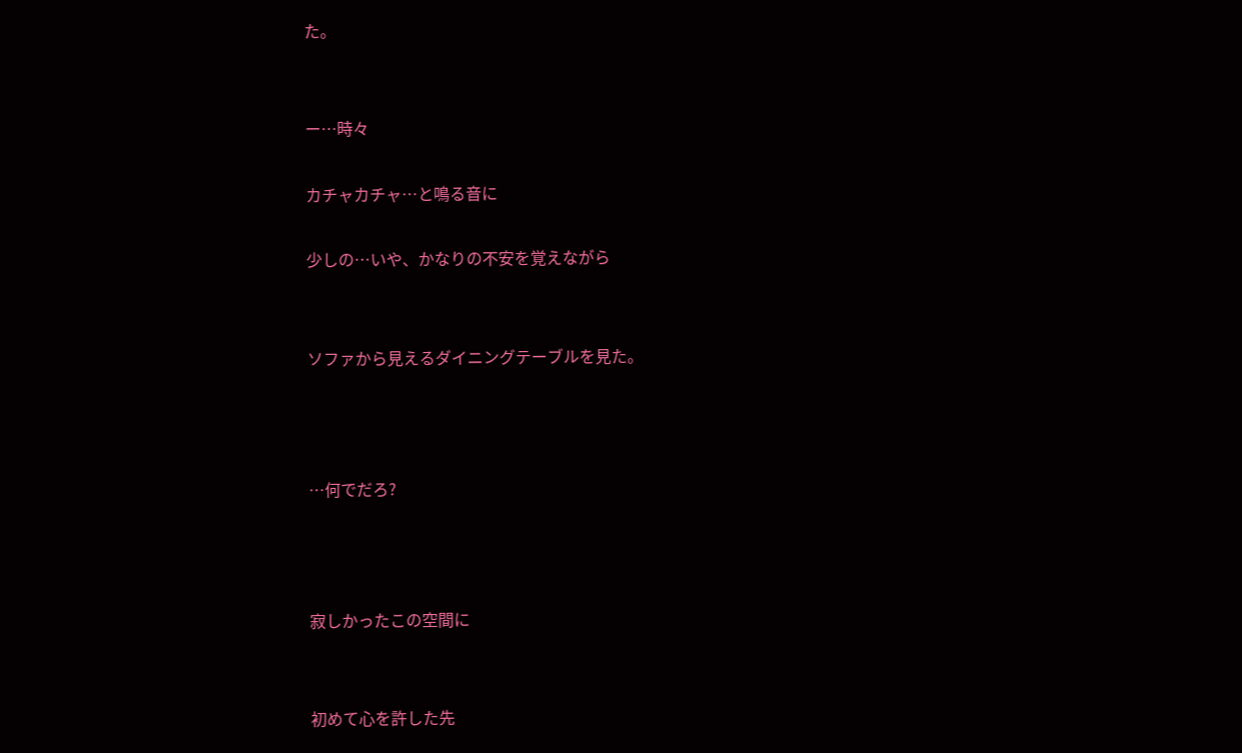た。


ー…時々

カチャカチャ…と鳴る音に

少しの…いや、かなりの不安を覚えながら


ソファから見えるダイニングテーブルを見た。



…何でだろ?



寂しかったこの空間に


初めて心を許した先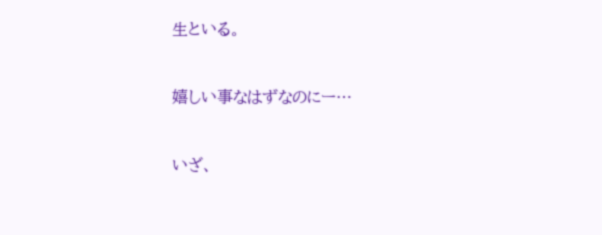生といる。


嬉しい事なはずなのにー…


いざ、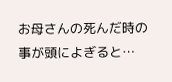お母さんの死んだ時の事が頭によぎると…